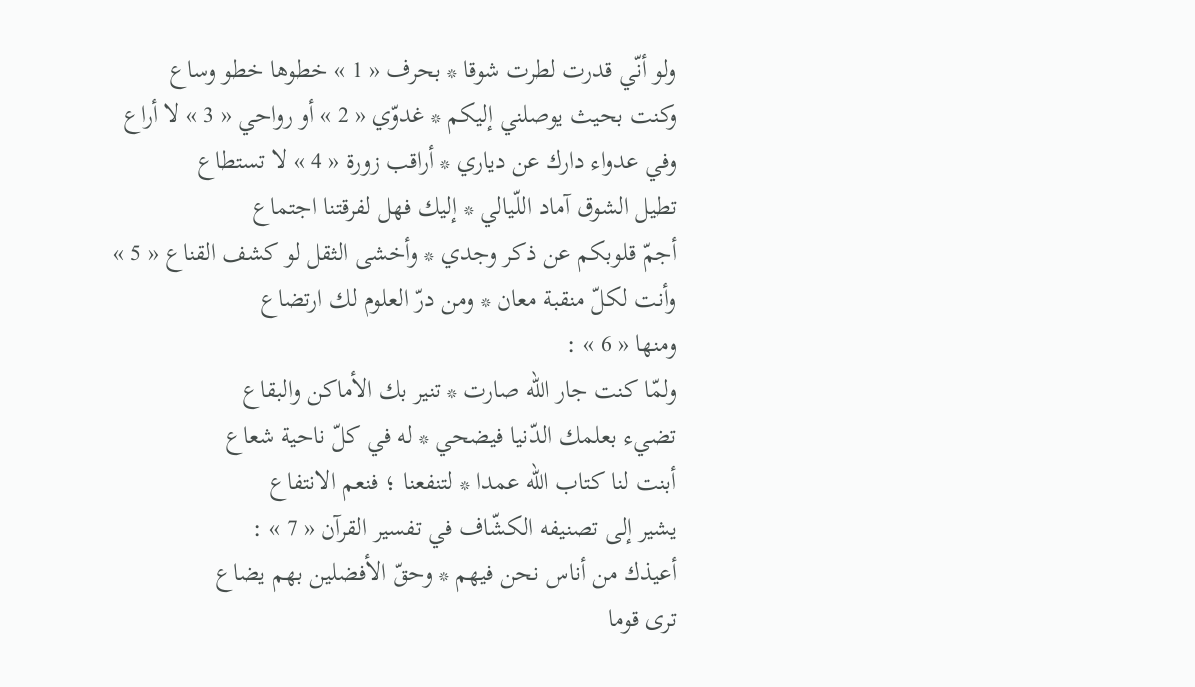ولو أنّي قدرت لطرت شوقا * بحرف « 1 » خطوها خطو وساع
وكنت بحيث يوصلني إليكم * غدوّي « 2 » أو رواحي « 3 » لا أراع
وفي عدواء دارك عن دياري * أراقب زورة « 4 » لا تستطاع
تطيل الشوق آماد اللّيالي * إليك فهل لفرقتنا اجتماع
أجمّ قلوبكم عن ذكر وجدي * وأخشى الثقل لو كشف القناع « 5 »
وأنت لكلّ منقبة معان * ومن درّ العلوم لك ارتضاع
ومنها « 6 » :
ولمّا كنت جار اللّه صارت * تنير بك الأماكن والبقاع
تضيء بعلمك الدّنيا فيضحي * له في كلّ ناحية شعاع
أبنت لنا كتاب اللّه عمدا * لتنفعنا ؛ فنعم الانتفاع
يشير إلى تصنيفه الكشّاف في تفسير القرآن « 7 » :
أعيذك من أناس نحن فيهم * وحقّ الأفضلين بهم يضاع
ترى قوما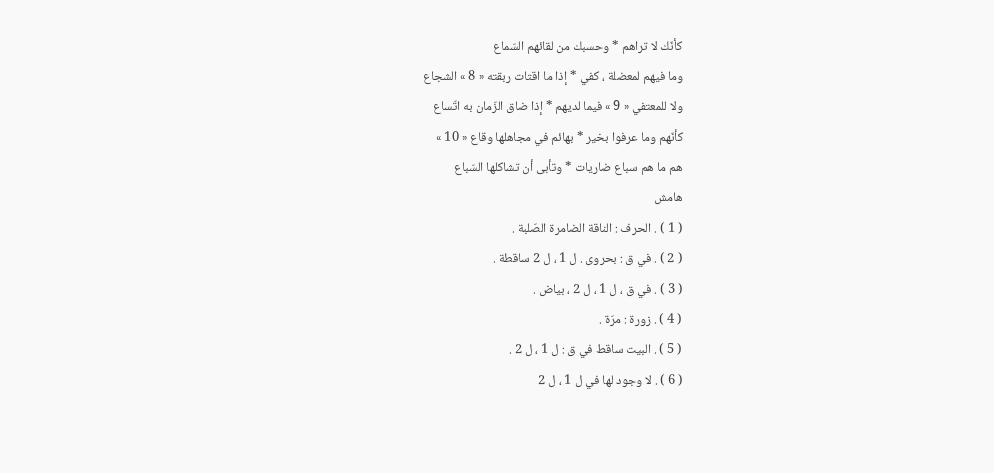كأنّك لا تراهم * وحسبك من لقائهم السّماع
وما فيهم لمعضلة ، كفي * إذا ما اقتات ربقته « 8 » الشجاع
ولا للمعتفي « 9 » فيما لديهم * إذا ضاق الزّمان به اتّساع
كأنّهم وما عرفوا بخير * بهائم في مجاهلها وقاع « 10 »
هم ما هم سباع ضاريات * وتأبى أن تشاكلها السّباع
هامش
( 1 ) . الحرف : الناقة الضامرة الصّلبة .
( 2 ) . في ق : بحروى . ل 1 ، ل 2 ساقطة .
( 3 ) . في ق ، ل 1 ، ل 2 ، بياض .
( 4 ) . زورة : مرّة .
( 5 ) . البيت ساقط في ق : ل 1 ، ل 2 .
( 6 ) . لا وجود لها في ل 1 ، ل 2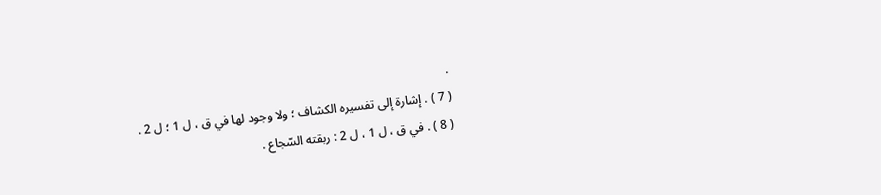.
( 7 ) . إشارة إلى تفسيره الكشاف ؛ ولا وجود لها في ق ، ل 1 ؛ ل 2 .
( 8 ) . في ق ، ل 1 ، ل 2 : ربقته السّجاع .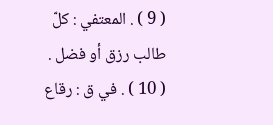( 9 ) . المعتفي : كلّ طالب رزق أو فضل .
( 10 ) . في ق : رقاع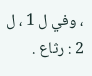، وفي ل 1 ، ل 2 : رثاع .